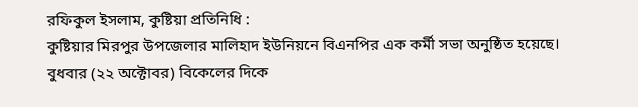রফিকুল ইসলাম, কুষ্টিয়া প্রতিনিধি :
কুষ্টিয়ার মিরপুর উপজেলার মালিহাদ ইউনিয়নে বিএনপির এক কর্মী সভা অনুষ্ঠিত হয়েছে।
বুধবার (২২ অক্টোবর) বিকেলের দিকে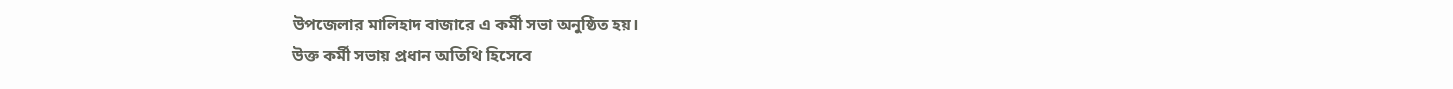উপজেলার মালিহাদ বাজারে এ কর্মী সভা অনুষ্ঠিত হয়।
উক্ত কর্মী সভায় প্রধান অতিথি হিসেবে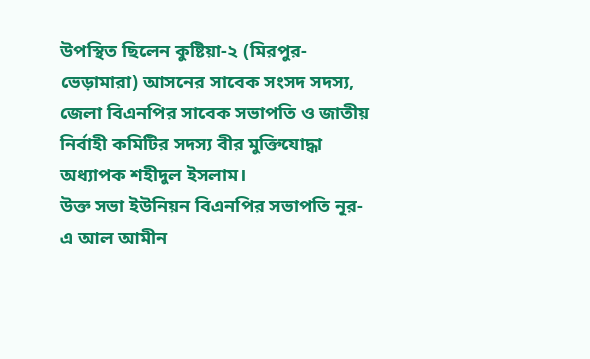উপস্থিত ছিলেন কুষ্টিয়া-২ (মিরপুর-ভেড়ামারা) আসনের সাবেক সংসদ সদস্য, জেলা বিএনপির সাবেক সভাপতি ও জাতীয় নির্বাহী কমিটির সদস্য বীর মুক্তিযোদ্ধা অধ্যাপক শহীদুল ইসলাম।
উক্ত সভা ইউনিয়ন বিএনপির সভাপতি নূর-এ আল আমীন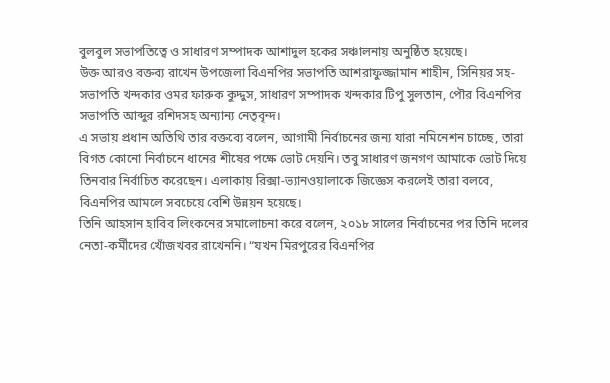বুলবুল সভাপতিত্বে ও সাধারণ সম্পাদক আশাদুল হকের সঞ্চালনায় অনুষ্ঠিত হয়েছে।
উক্ত আরও বক্তব্য রাখেন উপজেলা বিএনপির সভাপতি আশরাফুজ্জামান শাহীন, সিনিয়র সহ-সভাপতি খন্দকার ওমর ফারুক কুদ্দুস, সাধারণ সম্পাদক খন্দকার টিপু সুলতান, পৌর বিএনপির সভাপতি আব্দুর রশিদসহ অন্যান্য নেতৃবৃন্দ।
এ সভায় প্রধান অতিথি তার বক্তব্যে বলেন, আগামী নির্বাচনের জন্য যারা নমিনেশন চাচ্ছে, তারা বিগত কোনো নির্বাচনে ধানের শীষের পক্ষে ভোট দেয়নি। তবু সাধারণ জনগণ আমাকে ভোট দিয়ে তিনবার নির্বাচিত করেছেন। এলাকায় রিক্সা-ভ্যানওয়ালাকে জিজ্ঞেস করলেই তারা বলবে, বিএনপির আমলে সবচেয়ে বেশি উন্নয়ন হয়েছে।
তিনি আহসান হাবিব লিংকনের সমালোচনা করে বলেন, ২০১৮ সালের নির্বাচনের পর তিনি দলের নেতা-কর্মীদের খোঁজখবর রাখেননি। “যখন মিরপুরের বিএনপির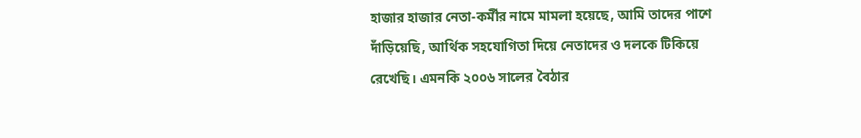হাজার হাজার নেতা-কর্মীর নামে মামলা হয়েছে, আমি তাদের পাশে দাঁড়িয়েছি, আর্থিক সহযোগিতা দিয়ে নেতাদের ও দলকে টিকিয়ে রেখেছি। এমনকি ২০০৬ সালের বৈঠার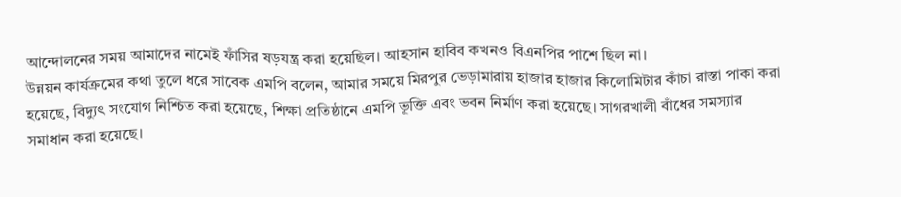আন্দোলনের সময় আমাদের নামেই ফাঁসির ষড়যন্ত্র করা হয়েছিল। আহসান হাবিব কখনও বিএনপির পাশে ছিল না।
উন্নয়ন কার্যক্রমের কথা তুলে ধরে সাবেক এমপি বলেন, আমার সময়ে মিরপুর ভেড়ামারায় হাজার হাজার কিলোমিটার কাঁচা রাস্তা পাকা করা হয়েছে, বিদ্যুৎ সংযোগ নিশ্চিত করা হয়েছে, শিক্ষা প্রতিষ্ঠানে এমপি ভূক্তি এবং ভবন নির্মাণ করা হয়েছে। সাগরখালী বাঁধের সমস্যার সমাধান করা হয়েছে।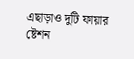এছাড়াও দুটি ফায়ার ষ্টেশন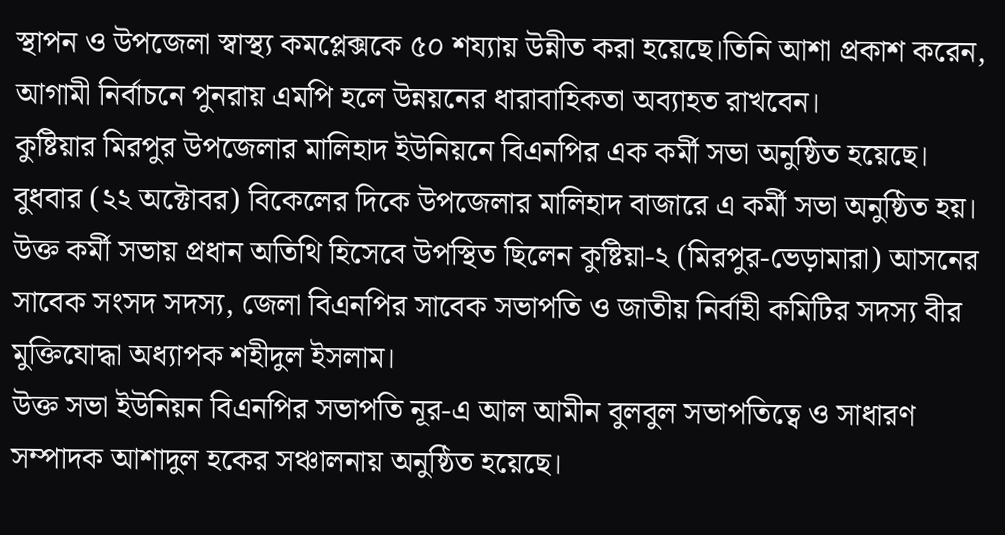স্থাপন ও উপজেলা স্বাস্থ্য কমপ্লেক্সকে ৫০ শয্যায় উন্নীত করা হয়েছে।তিনি আশা প্রকাশ করেন, আগামী নির্বাচনে পুনরায় এমপি হলে উন্নয়নের ধারাবাহিকতা অব্যাহত রাখবেন।
কুষ্টিয়ার মিরপুর উপজেলার মালিহাদ ইউনিয়নে বিএনপির এক কর্মী সভা অনুষ্ঠিত হয়েছে।
বুধবার (২২ অক্টোবর) বিকেলের দিকে উপজেলার মালিহাদ বাজারে এ কর্মী সভা অনুষ্ঠিত হয়।
উক্ত কর্মী সভায় প্রধান অতিথি হিসেবে উপস্থিত ছিলেন কুষ্টিয়া-২ (মিরপুর-ভেড়ামারা) আসনের সাবেক সংসদ সদস্য, জেলা বিএনপির সাবেক সভাপতি ও জাতীয় নির্বাহী কমিটির সদস্য বীর মুক্তিযোদ্ধা অধ্যাপক শহীদুল ইসলাম।
উক্ত সভা ইউনিয়ন বিএনপির সভাপতি নূর-এ আল আমীন বুলবুল সভাপতিত্বে ও সাধারণ সম্পাদক আশাদুল হকের সঞ্চালনায় অনুষ্ঠিত হয়েছে।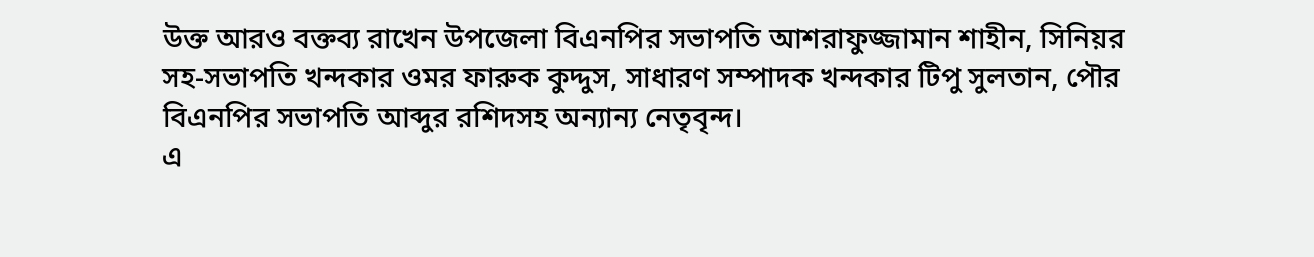উক্ত আরও বক্তব্য রাখেন উপজেলা বিএনপির সভাপতি আশরাফুজ্জামান শাহীন, সিনিয়র সহ-সভাপতি খন্দকার ওমর ফারুক কুদ্দুস, সাধারণ সম্পাদক খন্দকার টিপু সুলতান, পৌর বিএনপির সভাপতি আব্দুর রশিদসহ অন্যান্য নেতৃবৃন্দ।
এ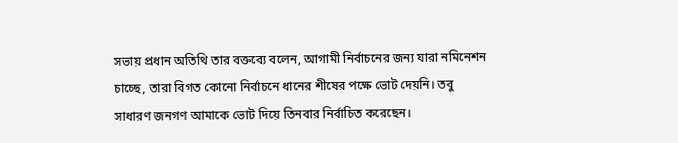সভায় প্রধান অতিথি তার বক্তব্যে বলেন, আগামী নির্বাচনের জন্য যারা নমিনেশন চাচ্ছে, তারা বিগত কোনো নির্বাচনে ধানের শীষের পক্ষে ভোট দেয়নি। তবু সাধারণ জনগণ আমাকে ভোট দিয়ে তিনবার নির্বাচিত করেছেন।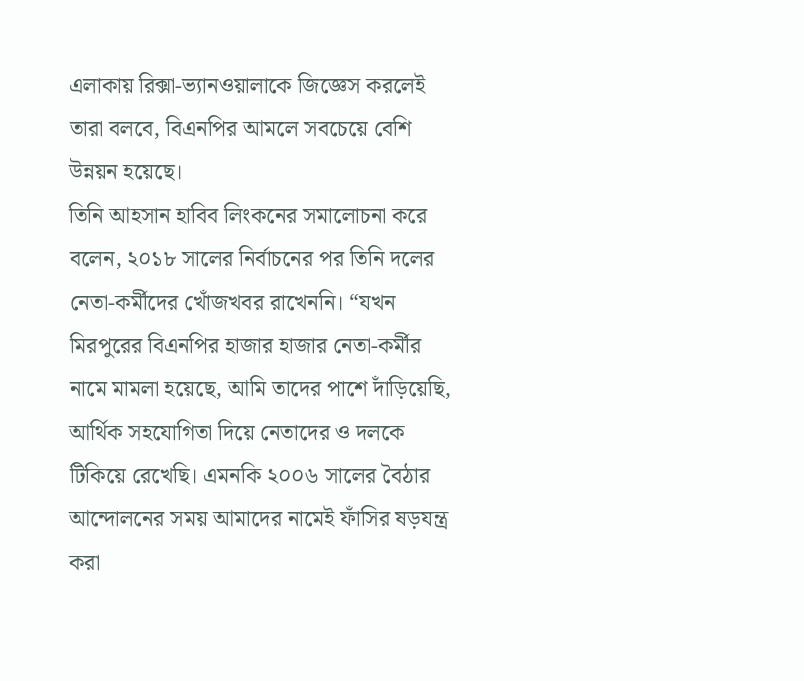এলাকায় রিক্সা-ভ্যানওয়ালাকে জিজ্ঞেস করলেই তারা বলবে, বিএনপির আমলে সবচেয়ে বেশি উন্নয়ন হয়েছে।
তিনি আহসান হাবিব লিংকনের সমালোচনা করে বলেন, ২০১৮ সালের নির্বাচনের পর তিনি দলের নেতা-কর্মীদের খোঁজখবর রাখেননি। “যখন মিরপুরের বিএনপির হাজার হাজার নেতা-কর্মীর নামে মামলা হয়েছে, আমি তাদের পাশে দাঁড়িয়েছি, আর্থিক সহযোগিতা দিয়ে নেতাদের ও দলকে টিকিয়ে রেখেছি। এমনকি ২০০৬ সালের বৈঠার আন্দোলনের সময় আমাদের নামেই ফাঁসির ষড়যন্ত্র করা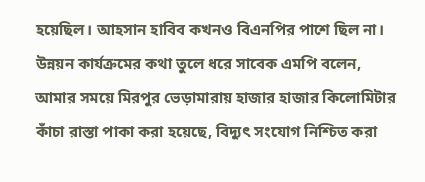হয়েছিল। আহসান হাবিব কখনও বিএনপির পাশে ছিল না।
উন্নয়ন কার্যক্রমের কথা তুলে ধরে সাবেক এমপি বলেন, আমার সময়ে মিরপুর ভেড়ামারায় হাজার হাজার কিলোমিটার কাঁচা রাস্তা পাকা করা হয়েছে, বিদ্যুৎ সংযোগ নিশ্চিত করা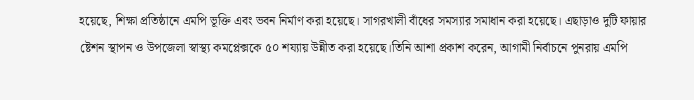হয়েছে, শিক্ষা প্রতিষ্ঠানে এমপি ভূক্তি এবং ভবন নির্মাণ করা হয়েছে। সাগরখালী বাঁধের সমস্যার সমাধান করা হয়েছে। এছাড়াও দুটি ফায়ার ষ্টেশন স্থাপন ও উপজেলা স্বাস্থ্য কমপ্লেক্সকে ৫০ শয্যায় উন্নীত করা হয়েছে।তিনি আশা প্রকাশ করেন, আগামী নির্বাচনে পুনরায় এমপি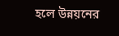হলে উন্নয়নের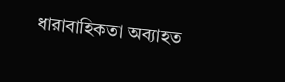ধারাবাহিকতা অব্যাহত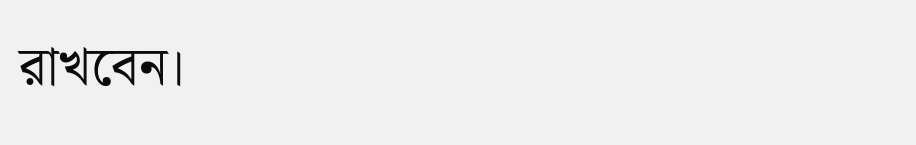রাখবেন।